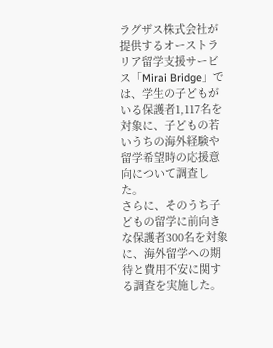ラグザス株式会社が提供するオーストラリア留学支援サービス「Mirai Bridge」では、学生の子どもがいる保護者1,117名を対象に、子どもの若いうちの海外経験や留学希望時の応援意向について調査した。
さらに、そのうち子どもの留学に前向きな保護者300名を対象に、海外留学への期待と費用不安に関する調査を実施した。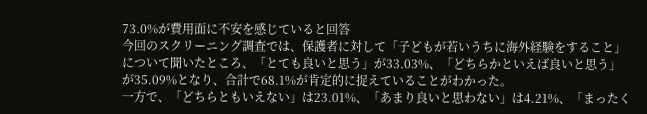73.0%が費用面に不安を感じていると回答
今回のスクリーニング調査では、保護者に対して「子どもが若いうちに海外経験をすること」について聞いたところ、「とても良いと思う」が33.03%、「どちらかといえば良いと思う」が35.09%となり、合計で68.1%が肯定的に捉えていることがわかった。
一方で、「どちらともいえない」は23.01%、「あまり良いと思わない」は4.21%、「まったく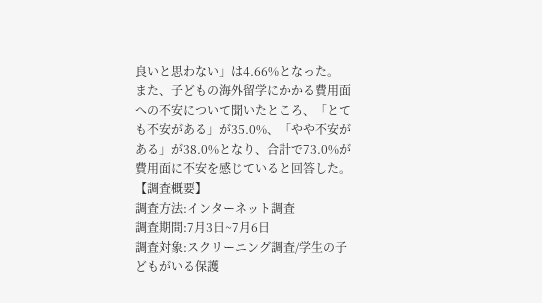良いと思わない」は4.66%となった。
また、子どもの海外留学にかかる費用面への不安について聞いたところ、「とても不安がある」が35.0%、「やや不安がある」が38.0%となり、合計で73.0%が費用面に不安を感じていると回答した。
【調査概要】
調査方法:インターネット調査
調査期間:7月3日~7月6日
調査対象:スクリーニング調査/学生の子どもがいる保護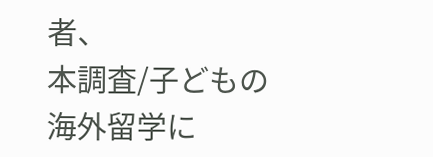者、
本調査/子どもの海外留学に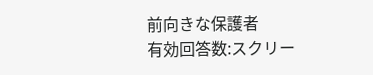前向きな保護者
有効回答数:スクリー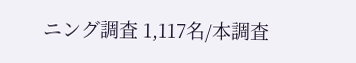ニング調査 1,117名/本調査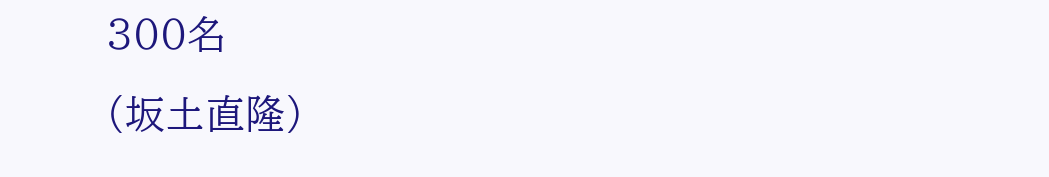300名
(坂土直隆)